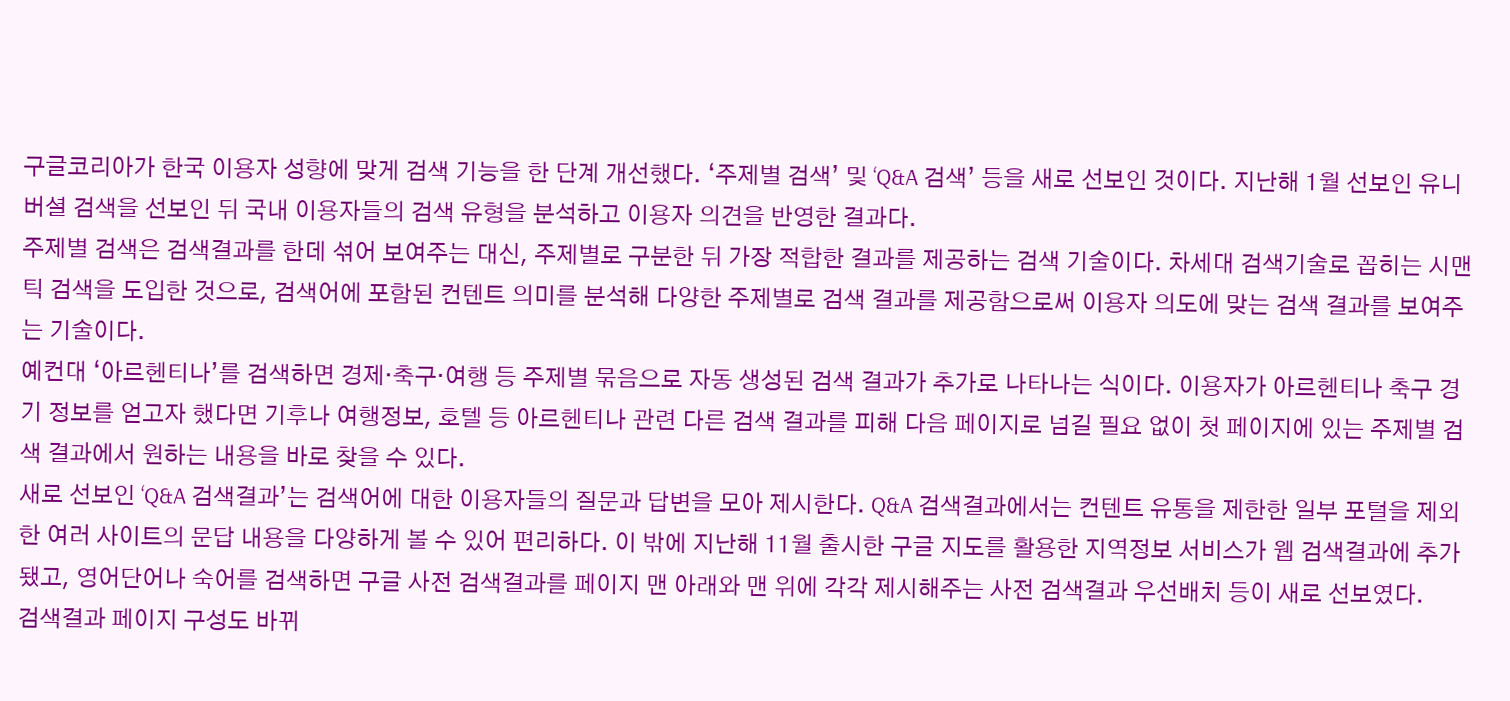구글코리아가 한국 이용자 성향에 맞게 검색 기능을 한 단계 개선했다. ‘주제별 검색’ 및 ‘Q&A 검색’ 등을 새로 선보인 것이다. 지난해 1월 선보인 유니버셜 검색을 선보인 뒤 국내 이용자들의 검색 유형을 분석하고 이용자 의견을 반영한 결과다.
주제별 검색은 검색결과를 한데 섞어 보여주는 대신, 주제별로 구분한 뒤 가장 적합한 결과를 제공하는 검색 기술이다. 차세대 검색기술로 꼽히는 시맨틱 검색을 도입한 것으로, 검색어에 포함된 컨텐트 의미를 분석해 다양한 주제별로 검색 결과를 제공함으로써 이용자 의도에 맞는 검색 결과를 보여주는 기술이다.
예컨대 ‘아르헨티나’를 검색하면 경제·축구·여행 등 주제별 묶음으로 자동 생성된 검색 결과가 추가로 나타나는 식이다. 이용자가 아르헨티나 축구 경기 정보를 얻고자 했다면 기후나 여행정보, 호텔 등 아르헨티나 관련 다른 검색 결과를 피해 다음 페이지로 넘길 필요 없이 첫 페이지에 있는 주제별 검색 결과에서 원하는 내용을 바로 찾을 수 있다.
새로 선보인 ‘Q&A 검색결과’는 검색어에 대한 이용자들의 질문과 답변을 모아 제시한다. Q&A 검색결과에서는 컨텐트 유통을 제한한 일부 포털을 제외한 여러 사이트의 문답 내용을 다양하게 볼 수 있어 편리하다. 이 밖에 지난해 11월 출시한 구글 지도를 활용한 지역정보 서비스가 웹 검색결과에 추가됐고, 영어단어나 숙어를 검색하면 구글 사전 검색결과를 페이지 맨 아래와 맨 위에 각각 제시해주는 사전 검색결과 우선배치 등이 새로 선보였다.
검색결과 페이지 구성도 바뀌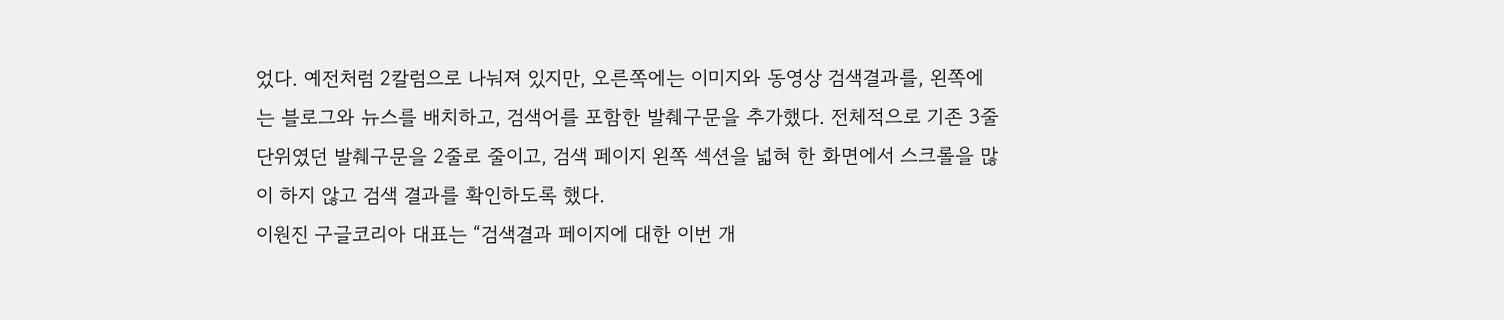었다. 예전처럼 2칼럼으로 나눠져 있지만, 오른쪽에는 이미지와 동영상 검색결과를, 왼쪽에는 블로그와 뉴스를 배치하고, 검색어를 포함한 발췌구문을 추가했다. 전체적으로 기존 3줄 단위였던 발췌구문을 2줄로 줄이고, 검색 페이지 왼쪽 섹션을 넓혀 한 화면에서 스크롤을 많이 하지 않고 검색 결과를 확인하도록 했다.
이원진 구글코리아 대표는 “검색결과 페이지에 대한 이번 개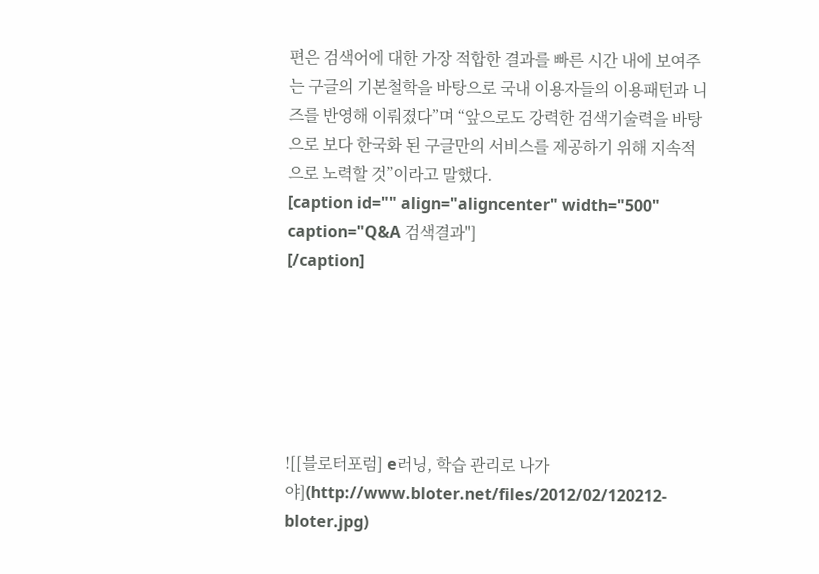편은 검색어에 대한 가장 적합한 결과를 빠른 시간 내에 보여주는 구글의 기본철학을 바탕으로 국내 이용자들의 이용패턴과 니즈를 반영해 이뤄졌다”며 “앞으로도 강력한 검색기술력을 바탕으로 보다 한국화 된 구글만의 서비스를 제공하기 위해 지속적으로 노력할 것”이라고 말했다.
[caption id="" align="aligncenter" width="500" caption="Q&A 검색결과"]
[/caption]






![[블로터포럼] e러닝, 학습 관리로 나가야](http://www.bloter.net/files/2012/02/120212-bloter.jpg)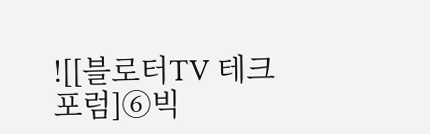![[블로터TV 테크포럼]⑥빅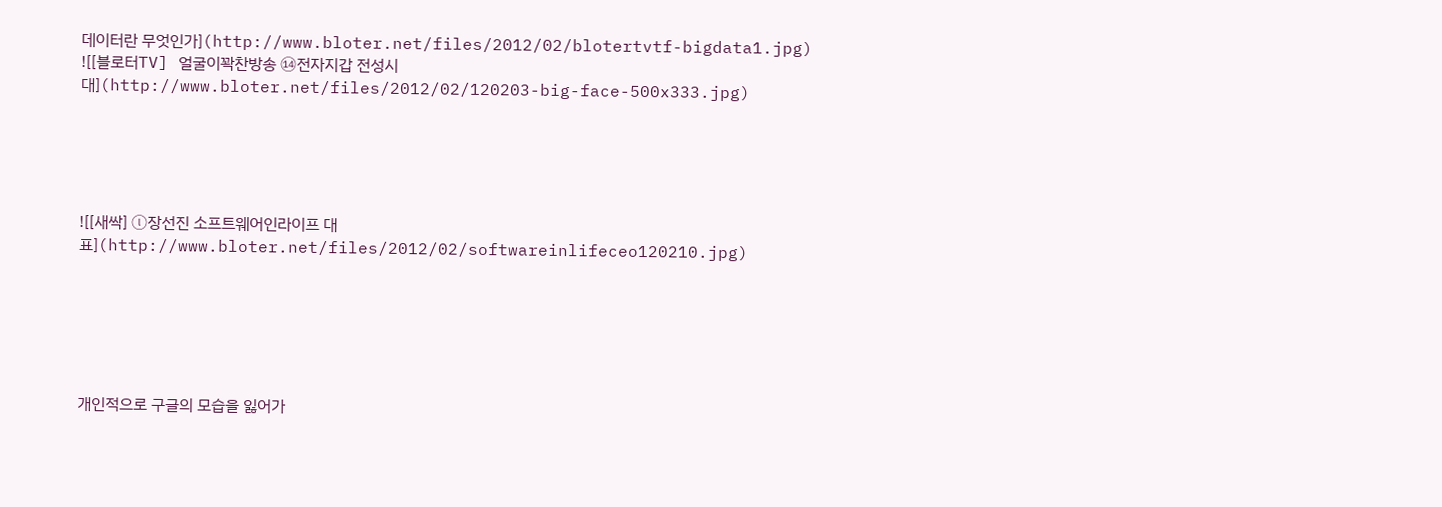데이터란 무엇인가](http://www.bloter.net/files/2012/02/blotertvtf-bigdata1.jpg)
![[블로터TV] 얼굴이꽉찬방송 ⑭전자지갑 전성시대](http://www.bloter.net/files/2012/02/120203-big-face-500x333.jpg)





![[새싹] ⓛ장선진 소프트웨어인라이프 대표](http://www.bloter.net/files/2012/02/softwareinlifeceo120210.jpg)






개인적으로 구글의 모습을 잃어가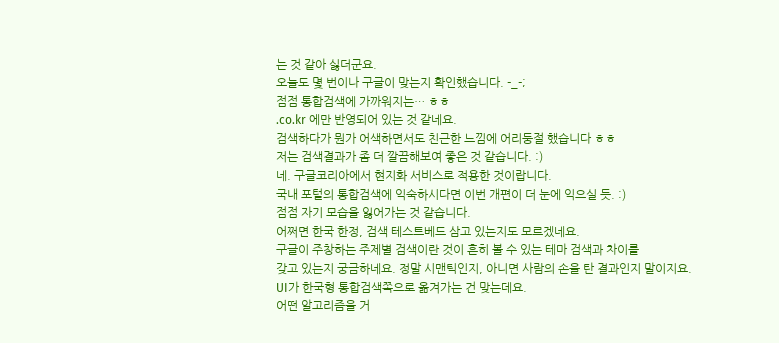는 것 같아 싫더군요.
오늘도 몇 번이나 구글이 맞는지 확인했습니다. -_-;
점점 통합검색에 가까워지는… ㅎㅎ
.co.kr 에만 반영되어 있는 것 같네요.
검색하다가 뭔가 어색하면서도 친근한 느낌에 어리둥절 했습니다 ㅎㅎ
저는 검색결과가 좀 더 깔끔해보여 좋은 것 같습니다. :)
네. 구글코리아에서 현지화 서비스로 적용한 것이랍니다.
국내 포털의 통합검색에 익숙하시다면 이번 개편이 더 눈에 익으실 듯. :)
점점 자기 모습을 잃어가는 것 같습니다.
어쩌면 한국 한정, 검색 테스트베드 삼고 있는지도 모르겠네요.
구글이 주창하는 주제별 검색이란 것이 흔히 볼 수 있는 테마 검색과 차이를
갖고 있는지 궁금하네요. 정말 시맨틱인지, 아니면 사람의 손을 탄 결과인지 말이지요.
UI가 한국형 통합검색쪽으로 옮겨가는 건 맞는데요.
어떤 알고리즘을 거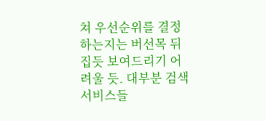쳐 우선순위를 결정하는지는 버선목 뒤집듯 보여드리기 어려울 듯. 대부분 검색서비스들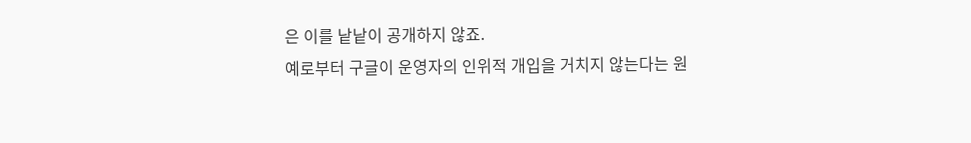은 이를 낱낱이 공개하지 않죠.
예로부터 구글이 운영자의 인위적 개입을 거치지 않는다는 원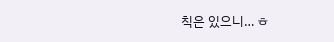칙은 있으니… ㅎ